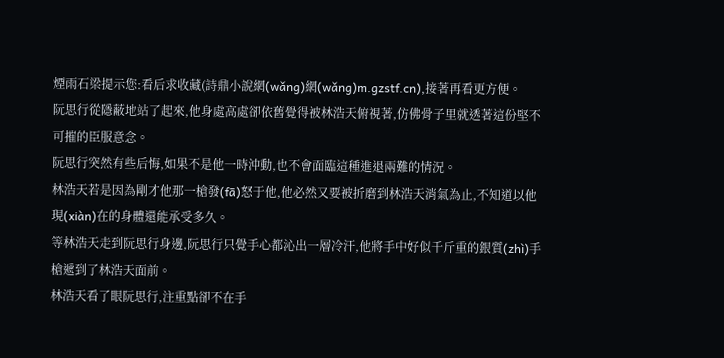煙雨石梁提示您:看后求收藏(詩鼎小說網(wǎng)網(wǎng)m.gzstf.cn),接著再看更方便。
阮思行從隱蔽地站了起來,他身處高處卻依舊覺得被林浩天俯視著,仿佛骨子里就透著這份堅不可摧的臣服意念。
阮思行突然有些后悔,如果不是他一時沖動,也不會面臨這種進退兩難的情況。
林浩天若是因為剛才他那一槍發(fā)怒于他,他必然又要被折磨到林浩天消氣為止,不知道以他現(xiàn)在的身體還能承受多久。
等林浩天走到阮思行身邊,阮思行只覺手心都沁出一層冷汗,他將手中好似千斤重的銀質(zhì)手槍遞到了林浩天面前。
林浩天看了眼阮思行,注重點卻不在手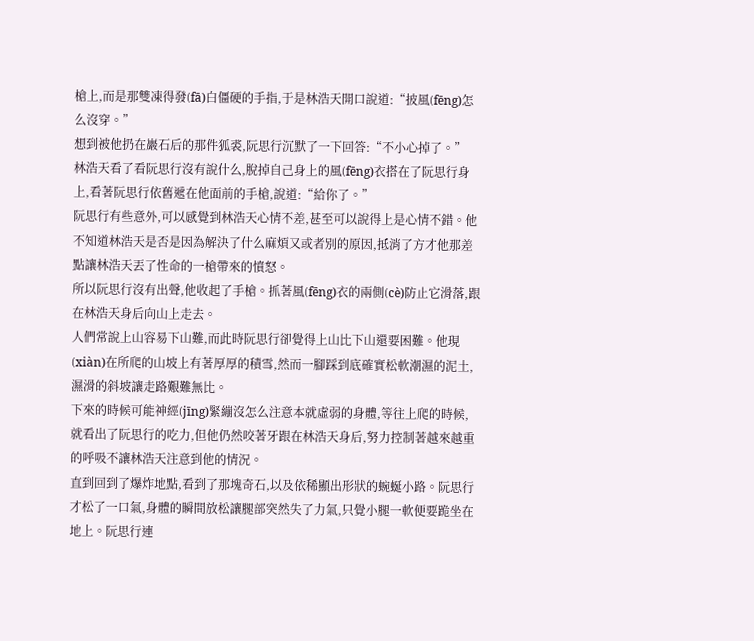槍上,而是那雙凍得發(fā)白僵硬的手指,于是林浩天開口說道:“披風(fēng)怎么沒穿。”
想到被他扔在巖石后的那件狐裘,阮思行沉默了一下回答:“不小心掉了。”
林浩天看了看阮思行沒有說什么,脫掉自己身上的風(fēng)衣搭在了阮思行身上,看著阮思行依舊遞在他面前的手槍,說道:“給你了。”
阮思行有些意外,可以感覺到林浩天心情不差,甚至可以說得上是心情不錯。他不知道林浩天是否是因為解決了什么麻煩又或者別的原因,抵消了方才他那差點讓林浩天丟了性命的一槍帶來的憤怒。
所以阮思行沒有出聲,他收起了手槍。抓著風(fēng)衣的兩側(cè)防止它滑落,跟在林浩天身后向山上走去。
人們常說上山容易下山難,而此時阮思行卻覺得上山比下山還要困難。他現(xiàn)在所爬的山坡上有著厚厚的積雪,然而一腳踩到底確實松軟潮濕的泥土,濕滑的斜坡讓走路艱難無比。
下來的時候可能神經(jīng)緊繃沒怎么注意本就虛弱的身體,等往上爬的時候,就看出了阮思行的吃力,但他仍然咬著牙跟在林浩天身后,努力控制著越來越重的呼吸不讓林浩天注意到他的情況。
直到回到了爆炸地點,看到了那塊奇石,以及依稀顯出形狀的蜿蜒小路。阮思行才松了一口氣,身體的瞬間放松讓腿部突然失了力氣,只覺小腿一軟便要跪坐在地上。阮思行連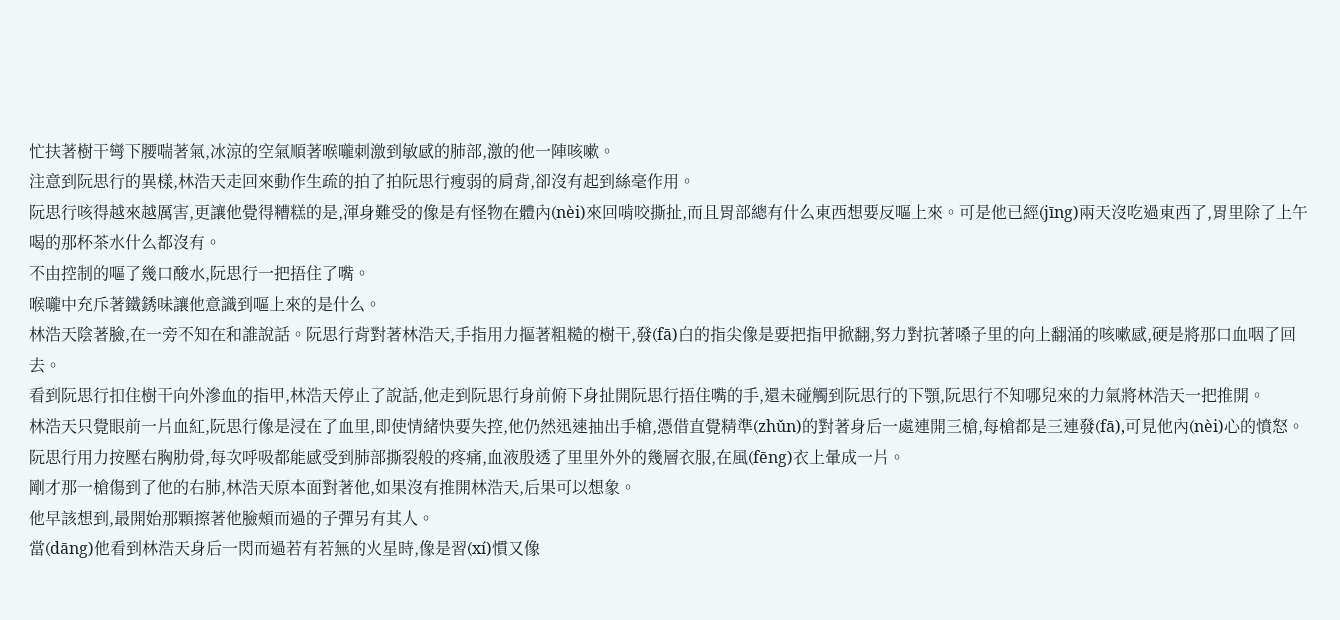忙扶著樹干彎下腰喘著氣,冰涼的空氣順著喉嚨刺激到敏感的肺部,激的他一陣咳嗽。
注意到阮思行的異樣,林浩天走回來動作生疏的拍了拍阮思行瘦弱的肩背,卻沒有起到絲毫作用。
阮思行咳得越來越厲害,更讓他覺得糟糕的是,渾身難受的像是有怪物在體內(nèi)來回啃咬撕扯,而且胃部總有什么東西想要反嘔上來。可是他已經(jīng)兩天沒吃過東西了,胃里除了上午喝的那杯茶水什么都沒有。
不由控制的嘔了幾口酸水,阮思行一把捂住了嘴。
喉嚨中充斥著鐵銹味讓他意識到嘔上來的是什么。
林浩天陰著臉,在一旁不知在和誰說話。阮思行背對著林浩天,手指用力摳著粗糙的樹干,發(fā)白的指尖像是要把指甲掀翻,努力對抗著嗓子里的向上翻涌的咳嗽感,硬是將那口血咽了回去。
看到阮思行扣住樹干向外滲血的指甲,林浩天停止了說話,他走到阮思行身前俯下身扯開阮思行捂住嘴的手,還未碰觸到阮思行的下顎,阮思行不知哪兒來的力氣將林浩天一把推開。
林浩天只覺眼前一片血紅,阮思行像是浸在了血里,即使情緒快要失控,他仍然迅速抽出手槍,憑借直覺精準(zhǔn)的對著身后一處連開三槍,每槍都是三連發(fā),可見他內(nèi)心的憤怒。
阮思行用力按壓右胸肋骨,每次呼吸都能感受到肺部撕裂般的疼痛,血液殷透了里里外外的幾層衣服,在風(fēng)衣上暈成一片。
剛才那一槍傷到了他的右肺,林浩天原本面對著他,如果沒有推開林浩天,后果可以想象。
他早該想到,最開始那顆擦著他臉頰而過的子彈另有其人。
當(dāng)他看到林浩天身后一閃而過若有若無的火星時,像是習(xí)慣又像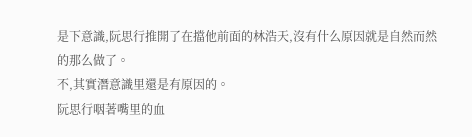是下意識,阮思行推開了在擋他前面的林浩天,沒有什么原因就是自然而然的那么做了。
不,其實潛意識里還是有原因的。
阮思行咽著嘴里的血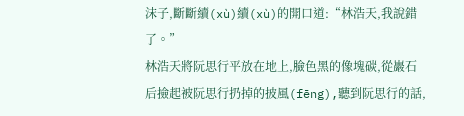沫子,斷斷續(xù)續(xù)的開口道:“林浩天,我說錯了。”
林浩天將阮思行平放在地上,臉色黑的像塊碳,從巖石后撿起被阮思行扔掉的披風(fēng),聽到阮思行的話,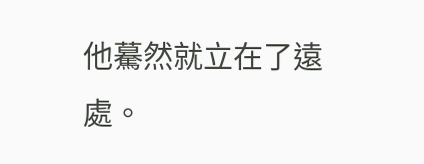他驀然就立在了遠處。